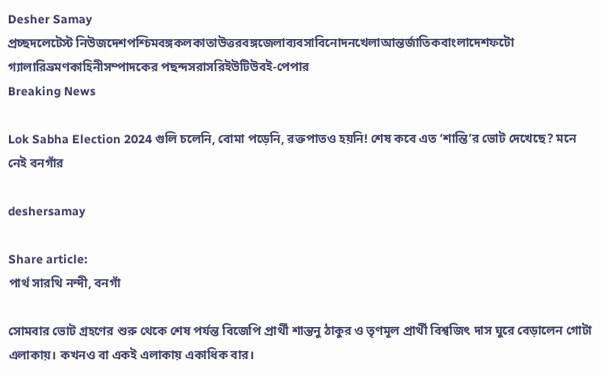Desher Samay
প্রচ্ছদলেটেস্ট নিউজদেশপশ্চিমবঙ্গকলকাতাউত্তরবঙ্গজেলাব্যবসাবিনোদনখেলাআন্তর্জাতিকবাংলাদেশফটো গ্যালারিভ্রমণকাহিনীসম্পাদকের পছন্দসরাসরিইউটিউবই-পেপার
Breaking News

Lok Sabha Election 2024 গুলি চলেনি, বোমা পড়েনি, রক্তপাতও হয়নি! শেষ কবে এত ‘শান্তি’র ভোট দেখেছে? মনে নেই বনগাঁর

deshersamay

Share article:
পার্থ সারথি নন্দী, বনগাঁ

সোমবার ভোট গ্রহণের শুরু থেকে শেষ পর্যন্ত বিজেপি প্রার্থী শান্তনু ঠাকুর ও তৃণমূল প্রার্থী বিশ্বজিৎ দাস ঘুরে বেড়ালেন গোটা এলাকায়। কখনও বা একই এলাকায় একাধিক বার।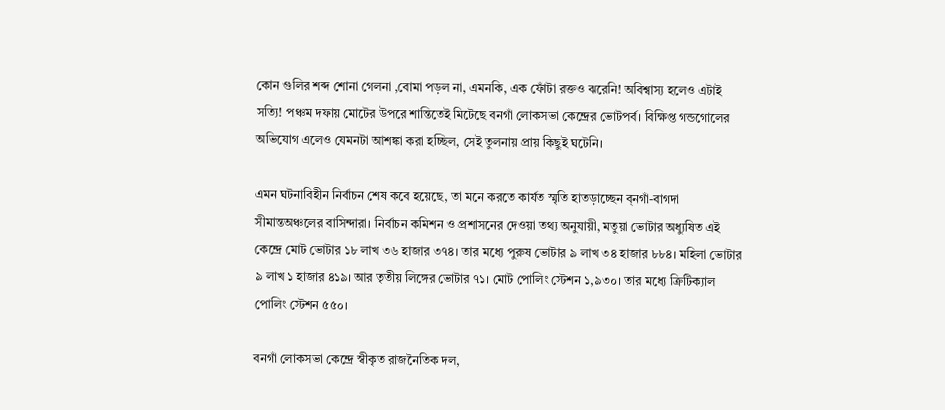কোন গুলির শব্দ শোনা গেলনা ,বোমা পড়ল না, এমনকি, এক ফোঁটা রক্তও ঝরেনি! অবিশ্বাস্য হলেও এটাই সত্যি! পঞ্চম দফায় মোটের উপরে শান্তিতেই মিটেছে বনগাঁ লোকসভা কেন্দ্রের ভোটপর্ব। বিক্ষিপ্ত গন্ডগোলের অভিযোগ এলেও যেমনটা আশঙ্কা করা হচ্ছিল, সেই তুলনায় প্রায় কিছুই ঘটেনি।

এমন ঘটনাবিহীন নির্বাচন শেষ কবে হয়েছে, তা মনে করতে কার্যত স্মৃতি হাতড়াচ্ছেন ব্নগাঁ-বাগদা সীমান্তঅঞ্চলের বাসিন্দারা। নির্বাচন কমিশন ও প্রশাসনের দেওয়া তথ্য অনুযায়ী, মতুয়া ভোটার অধ্যুষিত এই কেন্দ্রে মোট ভোটার ১৮ লাখ ৩৬ হাজার ৩৭৪। তার মধ্যে পুরুষ ভোটার ৯ লাখ ৩৪ হাজার ৮৮৪। মহিলা ভোটার ৯ লাখ ১ হাজার ৪১৯। আর তৃতীয় লিঙ্গের ভোটার ৭১। মোট পোলিং স্টেশন ১,৯৩০। তার মধ্যে ক্রিটিক্যাল পোলিং স্টেশন ৫৫০।

বনগাঁ লোকসভা কেন্দ্রে স্বীকৃত রাজনৈতিক দল,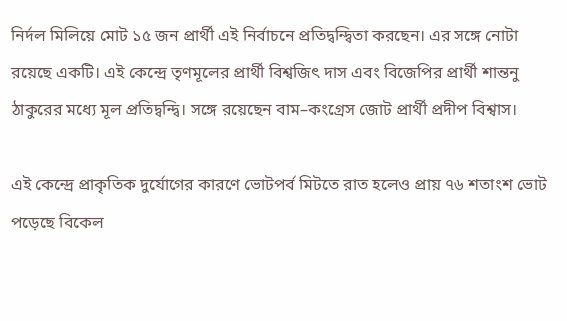নির্দল মিলিয়ে মোট ১৫ জন প্রার্থী এই নির্বাচনে প্রতিদ্বন্দ্বিতা করছেন। এর সঙ্গে নোটা রয়েছে একটি। এই কেন্দ্রে তৃণমূলের প্রার্থী বিশ্বজিৎ দাস এবং বিজেপির প্রার্থী শান্তনু ঠাকুরের মধ্যে মূল প্রতিদ্বন্দ্বি। সঙ্গে রয়েছেন বাম–কংগ্রেস জোট প্রার্থী প্রদীপ বিশ্বাস।

এই কেন্দ্রে প্রাকৃতিক দুর্যোগের কারণে ভোটপর্ব মিটতে রাত হলেও প্রায় ৭৬ শতাংশ ভোট পড়েছে বিকেল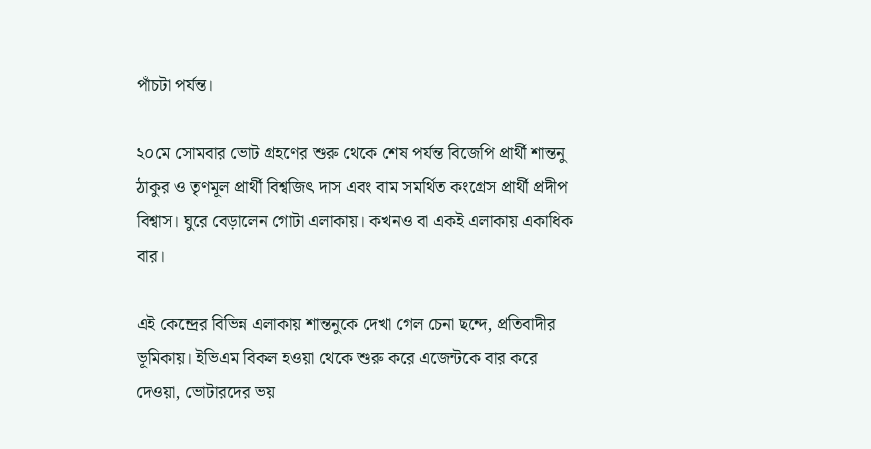পাঁচটা পর্যন্ত।

২০মে সোমবার ভোট গ্রহণের শুরু থেকে শেষ পর্যন্ত বিজেপি প্রার্থী শান্তনু ঠাকুর ও তৃণমূল প্রার্থী বিশ্বজিৎ দাস এবং বাম সমর্থিত কংগ্রেস প্রার্থী প্রদীপ বিশ্বাস। ঘুরে বেড়ালেন গোটা এলাকায়। কখনও বা একই এলাকায় একাধিক বার।

এই কেন্দ্রের বিভিন্ন এলাকায় শান্তনুকে দেখা গেল চেনা ছন্দে, প্রতিবাদীর ভূমিকায়। ইভিএম বিকল হওয়া থেকে শুরু করে এজেন্টকে বার করে দেওয়া, ভোটারদের ভয়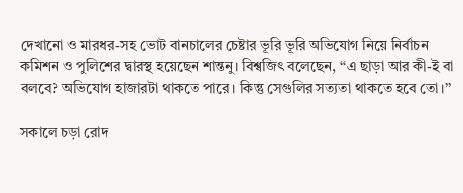দেখানো ও মারধর-সহ ভোট বানচালের চেষ্টার ভূরি ভূরি অভিযোগ নিয়ে নির্বাচন কমিশন ও পুলিশের দ্বারস্থ হয়েছেন শান্তনু। বিশ্বজিৎ বলেছেন, ‘‘এ ছাড়া আর কী-ই বা বলবে? অভিযোগ হাজারটা থাকতে পারে। কিন্তু সেগুলির সত্যতা থাকতে হবে তো।’’

সকালে চড়া রোদ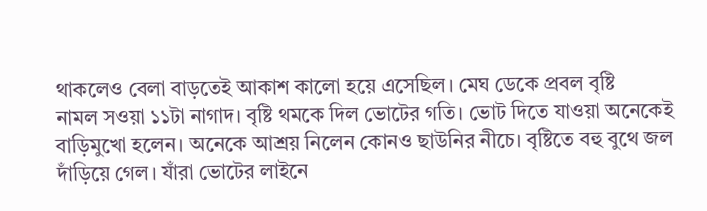থাকলেও বেলা বাড়তেই আকাশ কালো হয়ে এসেছিল। মেঘ ডেকে প্রবল বৃষ্টি
নামল সওয়া ১১টা নাগাদ। বৃষ্টি থমকে দিল ভোটের গতি। ভোট দিতে যাওয়া অনেকেই বাড়িমুখো হলেন। অনেকে আশ্রয় নিলেন কোনও ছাউনির নীচে। বৃষ্টিতে বহু বুথে জল দাঁড়িয়ে গেল। যাঁরা ভোটের লাইনে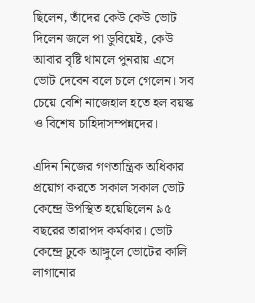ছিলেন, তাঁদের কেউ কেউ ভোট দিলেন জলে পা ডুবিয়েই, কেউ আবার বৃষ্টি থামলে পুনরায় এসে ভোট দেবেন বলে চলে গেলেন। সব চেয়ে বেশি নাজেহাল হতে হল বয়স্ক ও বিশেষ চাহিদাসম্পন্নদের।

এদিন নিজের গণতান্ত্রিক অধিকার প্রয়োগ করতে সকাল সকাল ভোট কেন্দ্রে উপস্থিত হয়েছিলেন ৯৫ বছরের তারাপদ কর্মকার। ভোট কেন্দ্রে ঢুকে আঙ্গুলে ভোটের কালি লাগানোর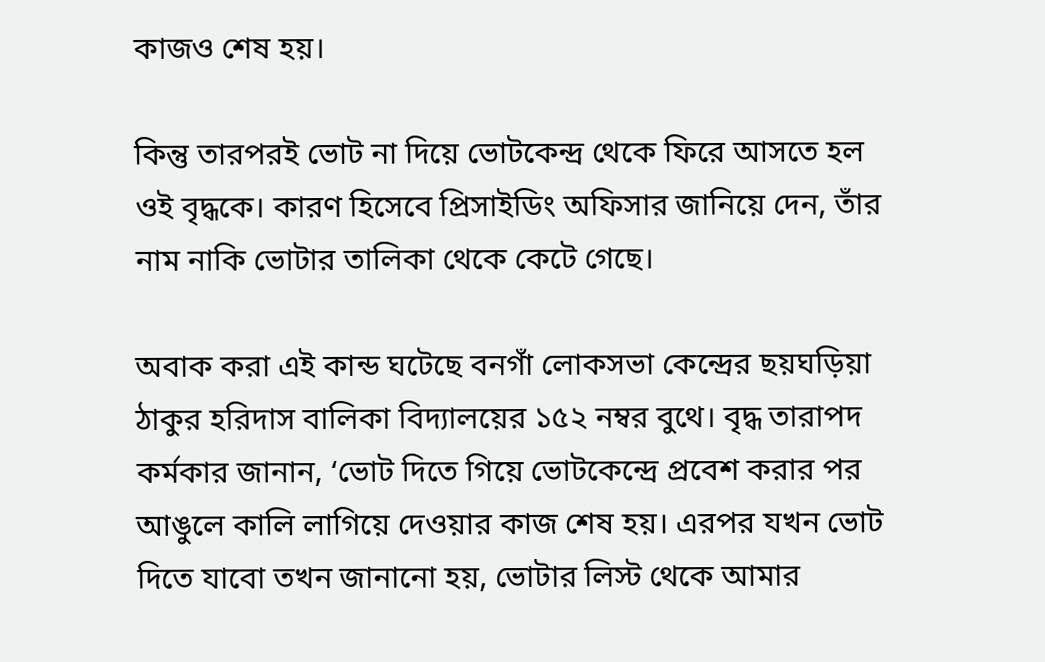কাজও শেষ হয়।

কিন্তু তারপরই ভোট না দিয়ে ভোটকেন্দ্র থেকে ফিরে আসতে হল ওই বৃদ্ধকে। কারণ হিসেবে প্রিসাইডিং অফিসার জানিয়ে দেন, তাঁর নাম নাকি ভোটার তালিকা থেকে কেটে গেছে।

অবাক করা এই কান্ড ঘটেছে বনগাঁ লোকসভা কেন্দ্রের ছয়ঘড়িয়া ঠাকুর হরিদাস বালিকা বিদ্যালয়ের ১৫২ নম্বর বুথে। বৃদ্ধ তারাপদ কর্মকার জানান, ‘ভোট দিতে গিয়ে ভোটকেন্দ্রে প্রবেশ করার পর আঙুলে কালি লাগিয়ে দেওয়ার কাজ শেষ হয়। এরপর যখন ভোট দিতে যাবো তখন জানানো হয়, ভোটার লিস্ট থেকে আমার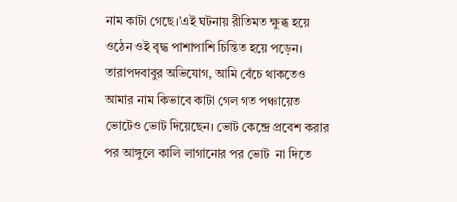নাম কাটা গেছে।’এই ঘটনায় রীতিমত ক্ষুব্ধ হয়ে ওঠেন ওই বৃদ্ধ পাশাপাশি চিন্তিত হয়ে পড়েন। তারাপদবাবুর অভিযোগ, আমি বেঁচে থাকতেও আমার নাম কিভাবে কাটা গেল গত পঞ্চায়েত ভোটেও ভোট দিয়েছেন। ভোট কেন্দ্রে প্রবেশ করার পর আঙ্গুলে কালি লাগানোর পর ভোট  না দিতে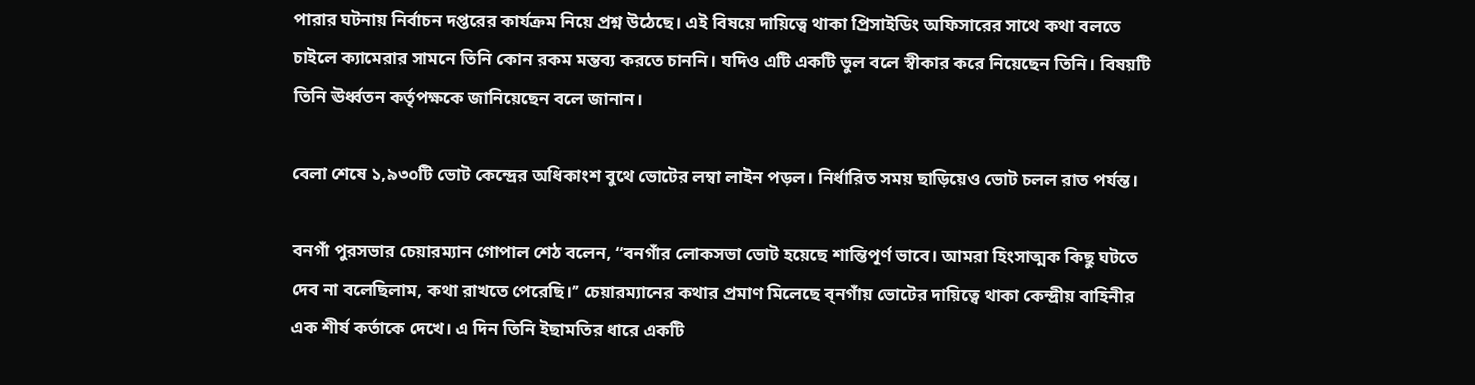পারার ঘটনায় নির্বাচন দপ্তরের কার্যক্রম নিয়ে প্রশ্ন উঠেছে। এই বিষয়ে দায়িত্বে থাকা প্রিসাইডিং অফিসারের সাথে কথা বলতে চাইলে ক্যামেরার সামনে তিনি কোন রকম মন্তব্য করতে চাননি। যদিও এটি একটি ভুল বলে স্বীকার করে নিয়েছেন তিনি। বিষয়টি তিনি ঊর্ধ্বতন কর্তৃপক্ষকে জানিয়েছেন বলে জানান।

বেলা শেষে ১,৯৩০টি ভোট কেন্দ্রের অধিকাংশ বুথে ভোটের লম্বা লাইন পড়ল। নির্ধারিত সময় ছাড়িয়েও ভোট চলল রাত পর্যন্ত।

বনগাঁ পুরসভার চেয়ারম্যান গোপাল শেঠ বলেন, ‘‘বনগাঁর লোকসভা ভোট হয়েছে শান্তিপূর্ণ ভাবে। আমরা হিংসাত্মক কিছু ঘটতে দেব না বলেছিলাম, কথা রাখতে পেরেছি।’’ চেয়ারম্যানের কথার প্রমাণ মিলেছে ব্নগাঁয় ভোটের দায়িত্বে থাকা কেন্দ্রীয় বাহিনীর এক শীর্ষ কর্তাকে দেখে। এ দিন তিনি ইছামতির ধারে একটি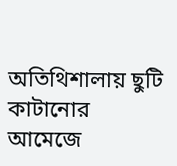অতিথিশালায় ছুটি কাটানোর আমেজে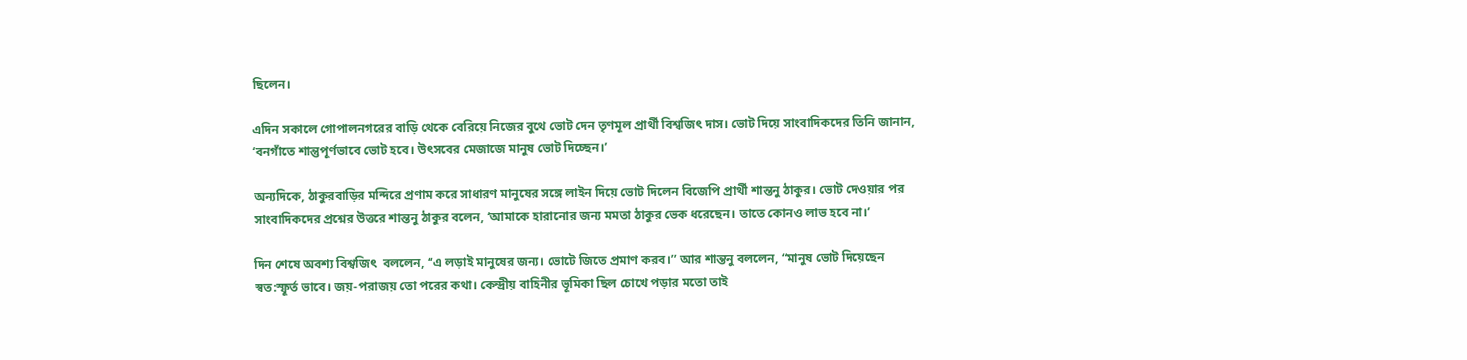ছিলেন।

এদিন সকালে গোপালনগরের বাড়ি থেকে বেরিয়ে নিজের বুথে ভোট দেন তৃণমূল প্রার্থী বিশ্বজিৎ দাস। ভোট দিয়ে সাংবাদিকদের তিনি জানান, ‘বনগাঁতে শান্তুপূর্ণভাবে ভোট হবে। উৎসবের মেজাজে মানুষ ভোট দিচ্ছেন।’

অন্যদিকে, ঠাকুরবাড়ির মন্দিরে প্রণাম করে সাধারণ মানুষের সঙ্গে লাইন দিয়ে ভোট দিলেন বিজেপি প্রার্থী শান্তনু ঠাকুর। ভোট দেওয়ার পর সাংবাদিকদের প্রশ্নের উত্তরে শান্তনু ঠাকুর বলেন, ‘আমাকে হারানোর জন্য মমতা ঠাকুর ভেক ধরেছেন। তাতে কোনও লাভ হবে না।’

দিন শেষে অবশ্য বিশ্বজিৎ  বললেন, ‘‘এ লড়াই মানুষের জন্য। ভোটে জিতে প্রমাণ করব।’’ আর শান্তনু বললেন, “মানুষ ভোট দিয়েছেন স্বত:স্ফূর্ত ভাবে। জয়-পরাজয় তো পরের কথা। কেন্দ্রীয় বাহিনীর ভূমিকা ছিল চোখে পড়ার মতো তাই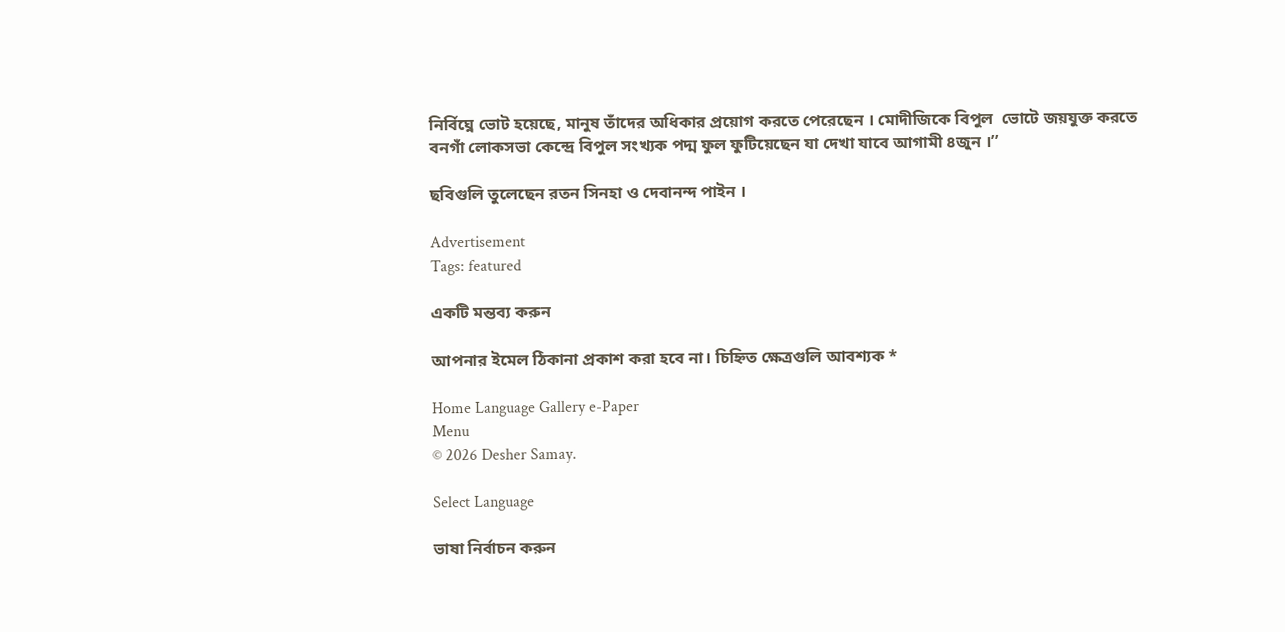নির্বিঘ্নে ভোট হয়েছে, মানুষ তাঁদের অধিকার প্রয়োগ করতে পেরেছেন । মোদীজিকে বিপুল  ভোটে জয়যুক্ত করতে বনগাঁ লোকসভা কেন্দ্রে বিপুল সংখ্যক পদ্ম ফুল ফুটিয়েছেন যা দেখা যাবে আগামী ৪জুন ।’’

ছবিগুলি তুলেছেন রতন সিনহা ও দেবানন্দ পাইন ।

Advertisement
Tags: featured

একটি মন্তব্য করুন

আপনার ইমেল ঠিকানা প্রকাশ করা হবে না। চিহ্নিত ক্ষেত্রগুলি আবশ্যক *

Home Language Gallery e-Paper
Menu
© 2026 Desher Samay.

Select Language

ভাষা নির্বাচন করুন